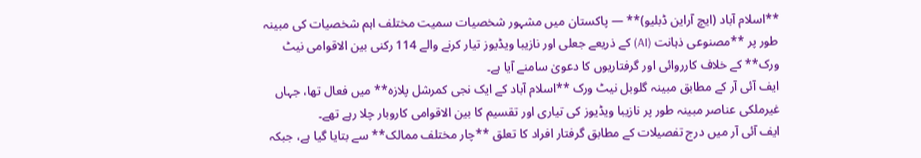**اسلام آباد (ایچ آراین ڈبلیو)** — پاکستان میں مشہور شخصیات سمیت مختلف اہم شخصیات کی مبینہ طور پر **مصنوعی ذہانت (AI) کے ذریعے جعلی اور نازیبا ویڈیوز تیار کرنے والے 114 رکنی بین الاقوامی نیٹ ورک** کے خلاف کارروائی اور گرفتاریوں کا دعویٰ سامنے آیا ہے۔
ایف آئی آر کے مطابق مبینہ گلوبل نیٹ ورک **اسلام آباد کے ایک نجی کمرشل پلازہ** میں فعال تھا، جہاں غیرملکی عناصر مبینہ طور پر نازیبا ویڈیوز کی تیاری اور تقسیم کا بین الاقوامی کاروبار چلا رہے تھے۔
ایف آئی آر میں درج تفصیلات کے مطابق گرفتار افراد کا تعلق **چار مختلف ممالک** سے بتایا گیا ہے، جبکہ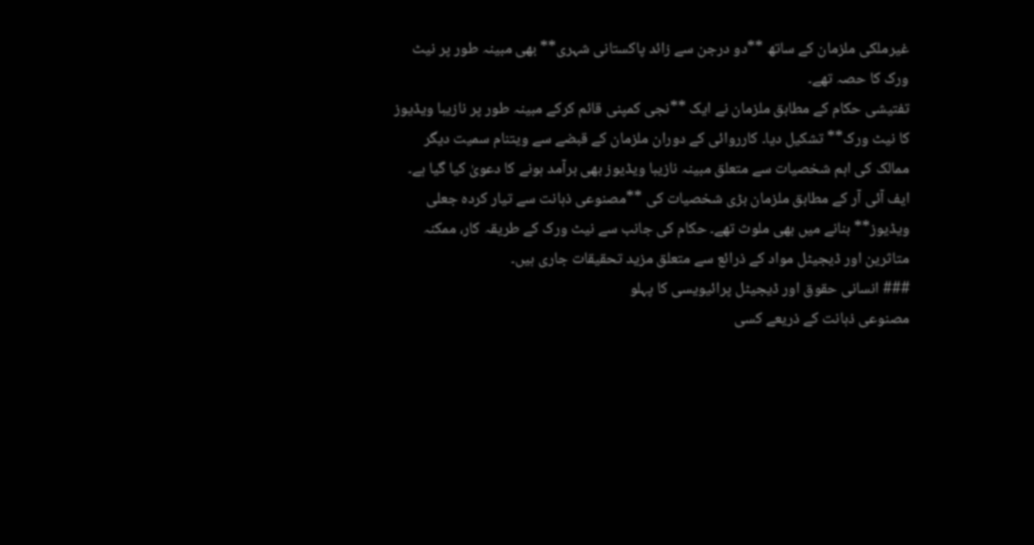غیرملکی ملزمان کے ساتھ **دو درجن سے زائد پاکستانی شہری** بھی مبینہ طور پر نیٹ ورک کا حصہ تھے۔
تفتیشی حکام کے مطابق ملزمان نے ایک **نجی کمپنی قائم کرکے مبینہ طور پر نازیبا ویڈیوز کا نیٹ ورک** تشکیل دیا۔ کارروائی کے دوران ملزمان کے قبضے سے ویتنام سمیت دیگر ممالک کی اہم شخصیات سے متعلق مبینہ نازیبا ویڈیوز بھی برآمد ہونے کا دعویٰ کیا گیا ہے۔
ایف آئی آر کے مطابق ملزمان بڑی شخصیات کی **مصنوعی ذہانت سے تیار کردہ جعلی ویڈیوز** بنانے میں بھی ملوث تھے۔ حکام کی جانب سے نیٹ ورک کے طریقہ کار، ممکنہ متاثرین اور ڈیجیٹل مواد کے ذرائع سے متعلق مزید تحقیقات جاری ہیں۔
### انسانی حقوق اور ڈیجیٹل پرائیویسی کا پہلو
مصنوعی ذہانت کے ذریعے کسی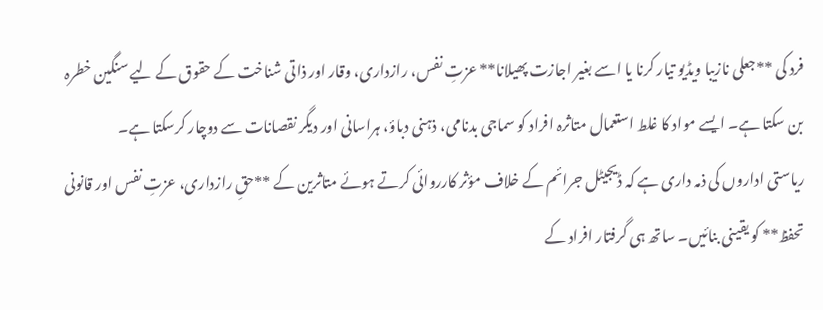فرد کی **جعلی نازیبا ویڈیو تیار کرنا یا اسے بغیر اجازت پھیلانا** عزتِ نفس، رازداری، وقار اور ذاتی شناخت کے حقوق کے لیے سنگین خطرہ بن سکتا ہے۔ ایسے مواد کا غلط استعمال متاثرہ افراد کو سماجی بدنامی، ذہنی دباؤ، ہراسانی اور دیگر نقصانات سے دوچار کرسکتا ہے۔
ریاستی اداروں کی ذمہ داری ہے کہ ڈیجیٹل جرائم کے خلاف مؤثر کارروائی کرتے ہوئے متاثرین کے **حقِ رازداری، عزتِ نفس اور قانونی تحفظ** کو یقینی بنائیں۔ ساتھ ہی گرفتار افراد کے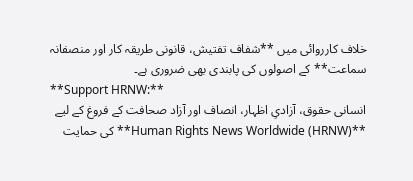خلاف کارروائی میں **شفاف تفتیش، قانونی طریقہ کار اور منصفانہ سماعت** کے اصولوں کی پابندی بھی ضروری ہے۔
**Support HRNW:**
انسانی حقوق، آزادیِ اظہار، انصاف اور آزاد صحافت کے فروغ کے لیے **Human Rights News Worldwide (HRNW)** کی حمایت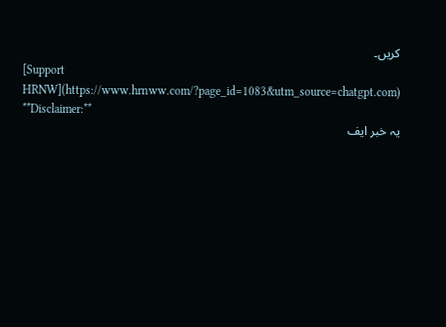کریں۔
[Support HRNW](https://www.hrnww.com/?page_id=1083&utm_source=chatgpt.com)
**Disclaimer:**
یہ خبر ایف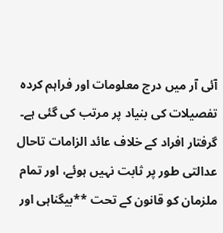آئی آر میں درج معلومات اور فراہم کردہ تفصیلات کی بنیاد پر مرتب کی گئی ہے۔ گرفتار افراد کے خلاف عائد الزامات تاحال عدالتی طور پر ثابت نہیں ہوئے، اور تمام ملزمان کو قانون کے تحت **بیگناہی اور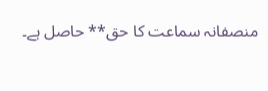منصفانہ سماعت کا حق** حاصل ہے۔